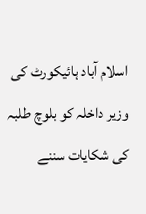اسلام آباد ہائیکورٹ کی وزیر داخلہ کو بلوچ طلبہ کی شکایات سننے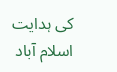کی ہدایت
اسلام آباد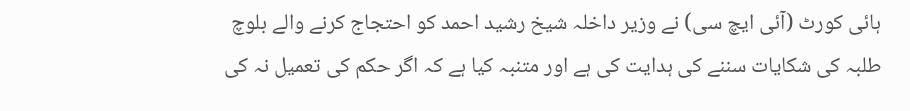ہائی کورٹ (آئی ایچ سی) نے وزیر داخلہ شیخ رشید احمد کو احتجاج کرنے والے بلوچ طلبہ کی شکایات سننے کی ہدایت کی ہے اور متنبہ کیا ہے کہ اگر حکم کی تعمیل نہ کی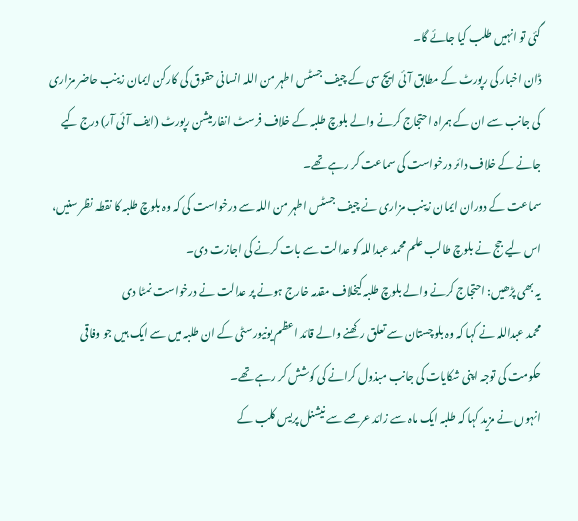گئی تو انہیں طلب کیا جائے گا۔
ڈان اخبار کی رپورٹ کے مطابق آئی ایچ سی کے چیف جسٹس اطہر من اللہ انسانی حقوق کی کارکن ایمان زینب حاضر مزاری کی جانب سے ان کے ہمراہ احتجاج کرنے والے بلوچ طلبہ کے خلاف فرسٹ انفارمیشن رپورٹ (ایف آئی آر) درج کیے جانے کے خلاف دائر درخواست کی سماعت کر رہے تھے۔
سماعت کے دوران ایمان زینب مزاری نے چیف جسٹس اطہر من اللہ سے درخواست کی کہ وہ بلوچ طلبہ کا نقطہ نظر سنیں، اس لیے جج نے بلوچ طالب علم محمد عبداللہ کو عدالت سے بات کرنے کی اجازت دی۔
یہ بھی پڑھیں: احتجاج کرنے والے بلوچ طلبہ کیخلاف مقدمہ خارج ہونے پر عدالت نے درخواست نمٹا دی
محمد عبداللہ نے کہا کہ وہ بلوچستان سے تعلق رکھنے والے قائد اعظم یونیورسٹی کے ان طلبہ میں سے ایک ہیں جو وفاقی حکومت کی توجہ اپنی شکایات کی جانب مبذول کرانے کی کوشش کر رہے تھے۔
انہوں نے مزید کہا کہ طلبہ ایک ماہ سے زائد عرصے سے نیشنل پریس کلب کے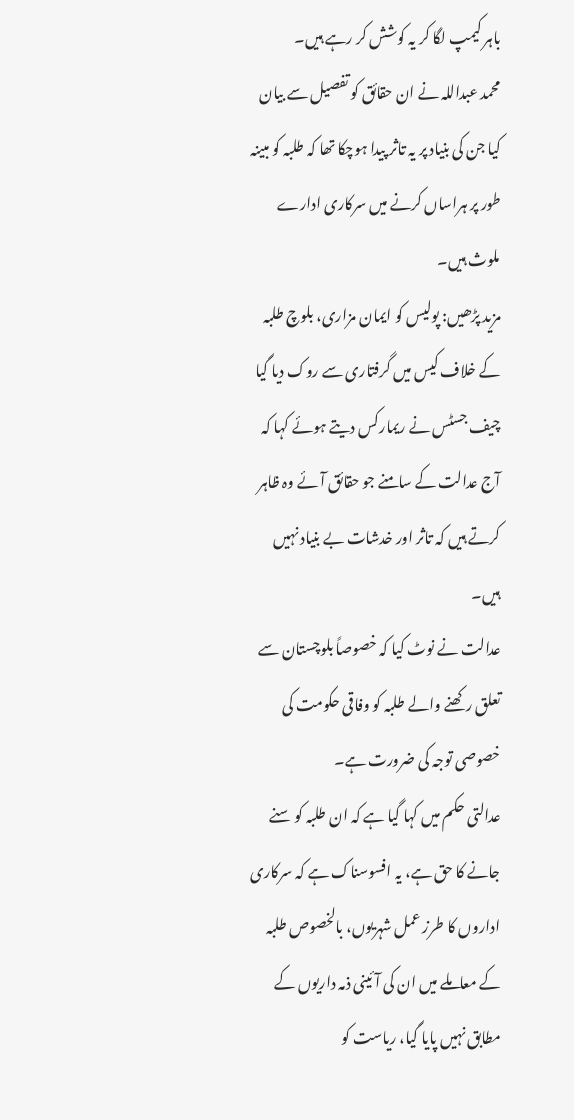باہر کیمپ لگا کر یہ کوشش کر رہے ہیں۔
محمد عبداللہ نے ان حقائق کو تفصیل سے بیان کیا جن کی بنیاد پر یہ تاثر پیدا ہوچکا تھا کہ طلبہ کو مبینہ طور پر ہراساں کرنے میں سرکاری ادارے ملوث ہیں۔
مزید پڑھیں: پولیس کو ایمان مزاری، بلوچ طلبہ کے خلاف کیس میں گرفتاری سے روک دیا گیا
چیف جسٹس نے ریمارکس دیتے ہوئے کہا کہ آج عدالت کے سامنے جو حقائق آئے وہ ظاہر کرتے ہیں کہ تاثر اور خدشات بے بنیاد نہیں ہیں۔
عدالت نے نوٹ کیا کہ خصوصاً بلوچستان سے تعلق رکھنے والے طلبہ کو وفاقی حکومت کی خصوصی توجہ کی ضرورت ہے۔
عدالتی حکم میں کہا گیا ہے کہ ان طلبہ کو سنے جانے کا حق ہے، یہ افسوسناک ہے کہ سرکاری اداروں کا طرز عمل شہریوں، بالخصوص طلبہ کے معاملے میں ان کی آئینی ذمہ داریوں کے مطابق نہیں پایا گیا، ریاست کو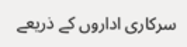سرکاری اداروں کے ذریعے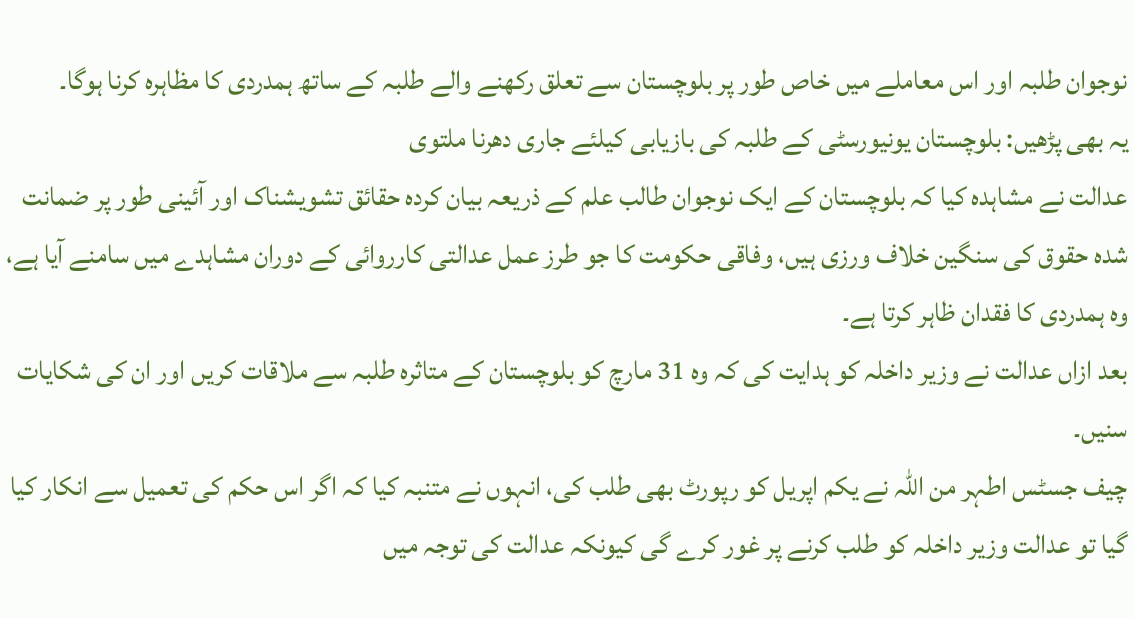نوجوان طلبہ اور اس معاملے میں خاص طور پر بلوچستان سے تعلق رکھنے والے طلبہ کے ساتھ ہمدردی کا مظاہرہ کرنا ہوگا۔
یہ بھی پڑھیں: بلوچستان یونیورسٹی کے طلبہ کی بازیابی کیلئے جاری دھرنا ملتوی
عدالت نے مشاہدہ کیا کہ بلوچستان کے ایک نوجوان طالب علم کے ذریعہ بیان کردہ حقائق تشویشناک اور آئینی طور پر ضمانت شدہ حقوق کی سنگین خلاف ورزی ہیں، وفاقی حکومت کا جو طرز عمل عدالتی کارروائی کے دوران مشاہدے میں سامنے آیا ہے، وہ ہمدردی کا فقدان ظاہر کرتا ہے۔
بعد ازاں عدالت نے وزیر داخلہ کو ہدایت کی کہ وہ 31 مارچ کو بلوچستان کے متاثرہ طلبہ سے ملاقات کریں اور ان کی شکایات سنیں۔
چیف جسٹس اطہر من اللہ نے یکم اپریل کو رپورٹ بھی طلب کی، انہوں نے متنبہ کیا کہ اگر اس حکم کی تعمیل سے انکار کیا گیا تو عدالت وزیر داخلہ کو طلب کرنے پر غور کرے گی کیونکہ عدالت کی توجہ میں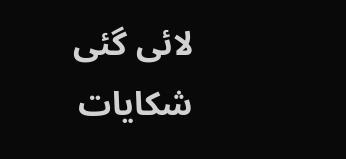لائی گئی شکایات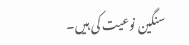سنگین نوعیت کی ہیں۔